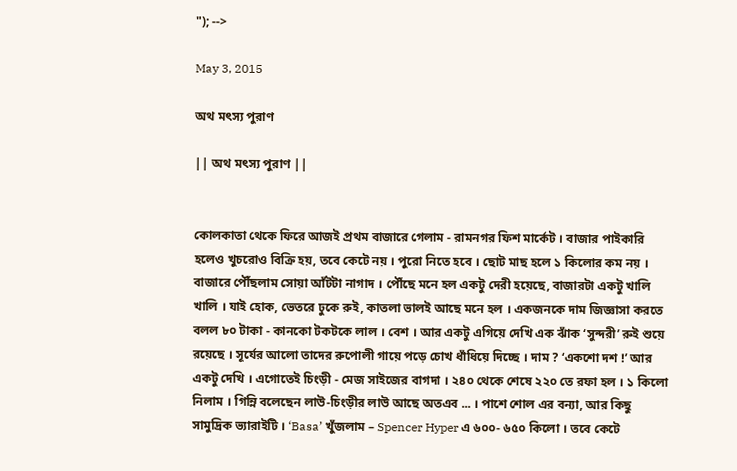"); -->

May 3, 2015

অথ মৎস্য পুরাণ

|| অথ মৎস্য পুরাণ ||


কোলকাতা থেকে ফিরে আজই প্রথম বাজারে গেলাম - রামনগর ফিশ মার্কেট । বাজার পাইকারি হলেও খুচরোও বিক্রি হয়, তবে কেটে নয় । পুরো নিতে হবে । ছোট মাছ হলে ১ কিলোর কম নয় । বাজারে পৌঁছলাম সোয়া আঁটটা নাগাদ । পৌঁছে মনে হল একটু দেরী হয়েছে, বাজারটা একটু খালি খালি । যাই হোক, ভেতরে ঢুকে রুই, কাতলা ভালই আছে মনে হল । একজনকে দাম জিজ্ঞাসা করতে বলল ৮০ টাকা - কানকো টকটকে লাল । বেশ । আর একটু এগিয়ে দেখি এক ঝাঁক ‘সুন্দরী’ রুই শুয়ে রয়েছে । সূর্যের আলো তাদের রুপোলী গায়ে পড়ে চোখ ধাঁধিয়ে দিচ্ছে । দাম ? ‘একশো দশ !’ আর একটু দেখি । এগোতেই চিংড়ী - মেজ সাইজের বাগদা । ২৪০ থেকে শেষে ২২০ তে রফা হল । ১ কিলো নিলাম । গিন্নি বলেছেন লাউ-চিংড়ীর লাউ আছে অতএব ... । পাশে শোল এর বন্যা, আর কিছু সামুদ্রিক ভ্যারাইটি । ‘Basa’ খুঁজলাম – Spencer Hyper এ ৬০০- ৬৫০ কিলো । তবে কেটে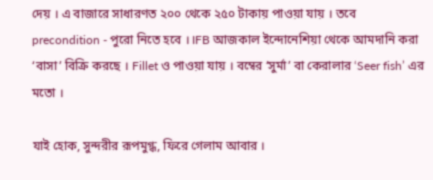দেয় । এ বাজারে সাধারণত ২০০ থেকে ২৫০ টাকায় পাওয়া যায় । তবে precondition - পুরো নিতে হবে । IFB আজকাল ইন্দোনেশিয়া থেকে আমদানি করা ‘বাসা’ বিক্রি করছে । Fillet ও পাওয়া যায় । বম্বের ‘সুর্মা’ বা কেরালার ‘Seer fish’ এর মতো ।

যাই হোক, সুন্দরীর রূপমুগ্ধ, ফিরে গেলাম আবার ।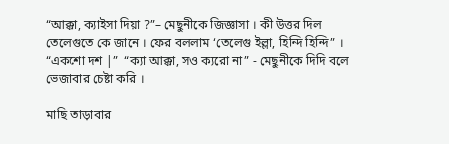“আক্কা, ক্যাইসা দিয়া ?”– মেছুনীকে জিজ্ঞাসা । কী উত্তর দিল তেলেগুতে কে জানে । ফের বললাম ‘তেলেগু ইল্লা, হিন্দি হিন্দি” । “একশো দশ |”  “ক্যা আক্কা, সও ক্যরো না” - মেছুনীকে দিদি বলে ভেজাবার চেষ্টা করি ।

মাছি তাড়াবার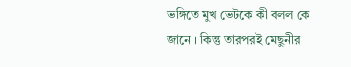ভঙ্গিতে মুখ ভেটকে কী বলল কে জানে । কিন্তু তারপরই মেছুনীর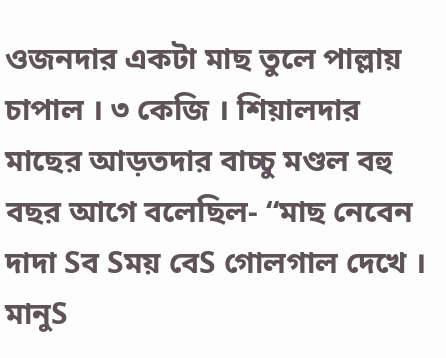ওজনদার একটা মাছ তুলে পাল্লায় চাপাল । ৩ কেজি । শিয়ালদার মাছের আড়তদার বাচ্চু মণ্ডল বহু বছর আগে বলেছিল- “মাছ নেবেন দাদা Sব Sময় বেS গোলগাল দেখে । মানুS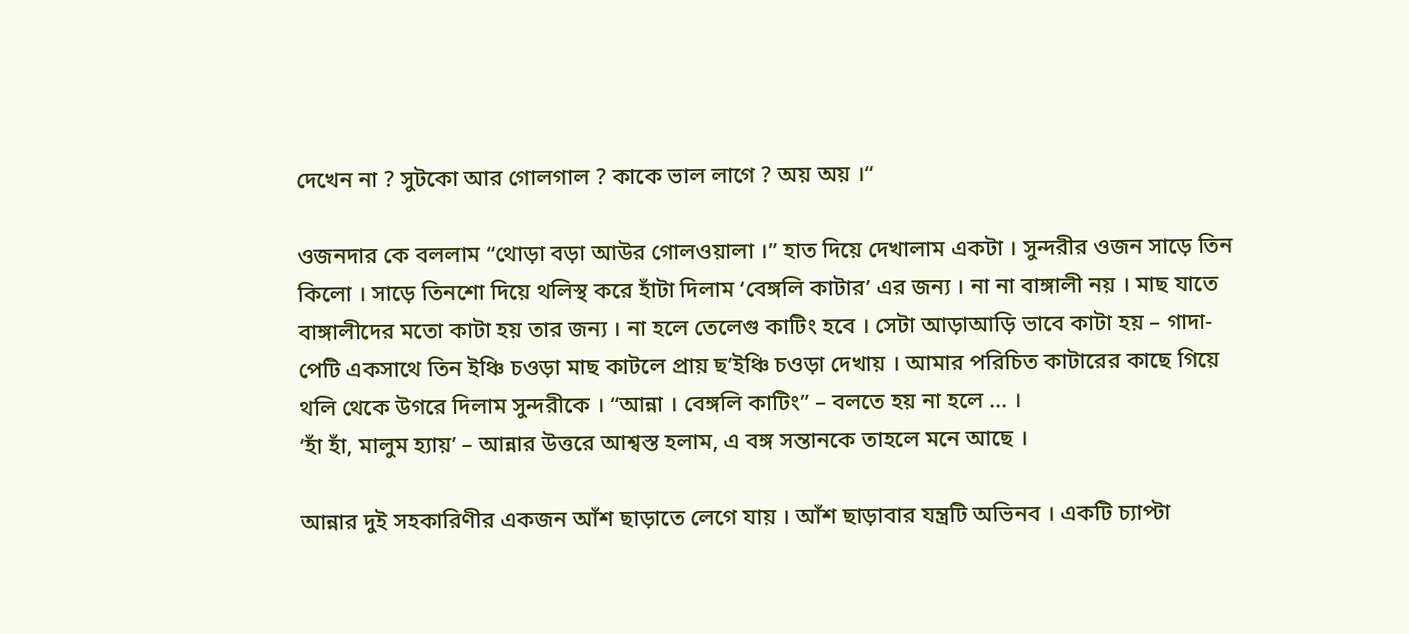দেখেন না ? সুটকো আর গোলগাল ? কাকে ভাল লাগে ? অয় অয় ।“

ওজনদার কে বললাম “থোড়া বড়া আউর গোলওয়ালা ।” হাত দিয়ে দেখালাম একটা । সুন্দরীর ওজন সাড়ে তিন কিলো । সাড়ে তিনশো দিয়ে থলিস্থ করে হাঁটা দিলাম ‘বেঙ্গলি কাটার’ এর জন্য । না না বাঙ্গালী নয় । মাছ যাতে বাঙ্গালীদের মতো কাটা হয় তার জন্য । না হলে তেলেগু কাটিং হবে । সেটা আড়াআড়ি ভাবে কাটা হয় – গাদা-পেটি একসাথে তিন ইঞ্চি চওড়া মাছ কাটলে প্রায় ছ’ইঞ্চি চওড়া দেখায় । আমার পরিচিত কাটারের কাছে গিয়ে থলি থেকে উগরে দিলাম সুন্দরীকে । “আন্না । বেঙ্গলি কাটিং” – বলতে হয় না হলে ... ।
‘হাঁ হাঁ, মালুম হ্যায়’ – আন্নার উত্তরে আশ্বস্ত হলাম, এ বঙ্গ সন্তানকে তাহলে মনে আছে ।

আন্নার দুই সহকারিণীর একজন আঁশ ছাড়াতে লেগে যায় । আঁশ ছাড়াবার যন্ত্রটি অভিনব । একটি চ্যাপ্টা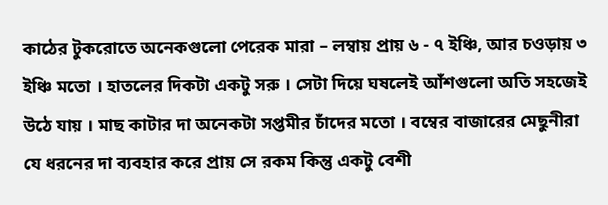কাঠের টুকরোতে অনেকগুলো পেরেক মারা – লম্বায় প্রায় ৬ - ৭ ইঞ্চি, আর চওড়ায় ৩ ইঞ্চি মতো । হাতলের দিকটা একটু সরু । সেটা দিয়ে ঘষলেই আঁশগুলো অতি সহজেই উঠে যায় । মাছ কাটার দা অনেকটা সপ্তমীর চাঁদের মতো । বম্বের বাজারের মেছুনীরা যে ধরনের দা ব্যবহার করে প্রায় সে রকম কিন্তু একটু বেশী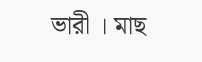ভারী । মাছ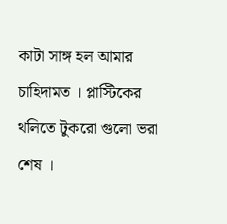কাটা সাঙ্গ হল আমার চাহিদামত । প্লাস্টিকের থলিতে টুকরো গুলো ভরা শেষ ।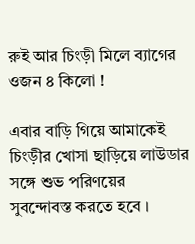রুই আর চিংড়ী মিলে ব্যাগের ওজন ৪ কিলো !

এবার বাড়ি গিয়ে আমাকেই চিংড়ীর খোসা ছাড়িয়ে লাউডার সঙ্গে শুভ পরিণয়ের সুবন্দোবস্ত করতে হবে ।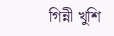গিন্নী খুশি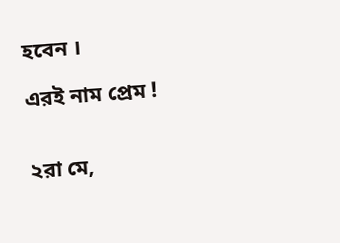হবেন ।

এরই নাম প্রেম !


২রা মে,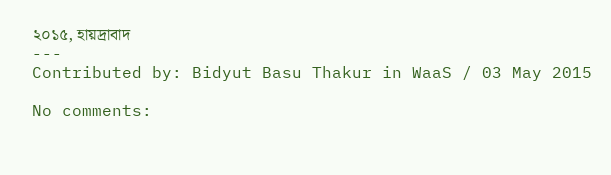২০১৫, হায়দ্রাবাদ
---
Contributed by: Bidyut Basu Thakur in WaaS / 03 May 2015

No comments: